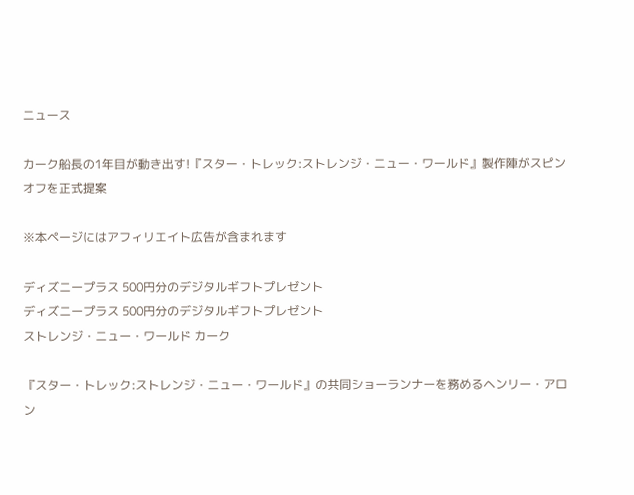ニュース

カーク船長の1年目が動き出す!『スター・トレック:ストレンジ・ニュー・ワールド』製作陣がスピンオフを正式提案

※本ページにはアフィリエイト広告が含まれます

ディズニープラス 500円分のデジタルギフトプレゼント
ディズニープラス 500円分のデジタルギフトプレゼント
ストレンジ・ニュー・ワールド カーク

『スター・トレック:ストレンジ・ニュー・ワールド』の共同ショーランナーを務めるヘンリー・アロン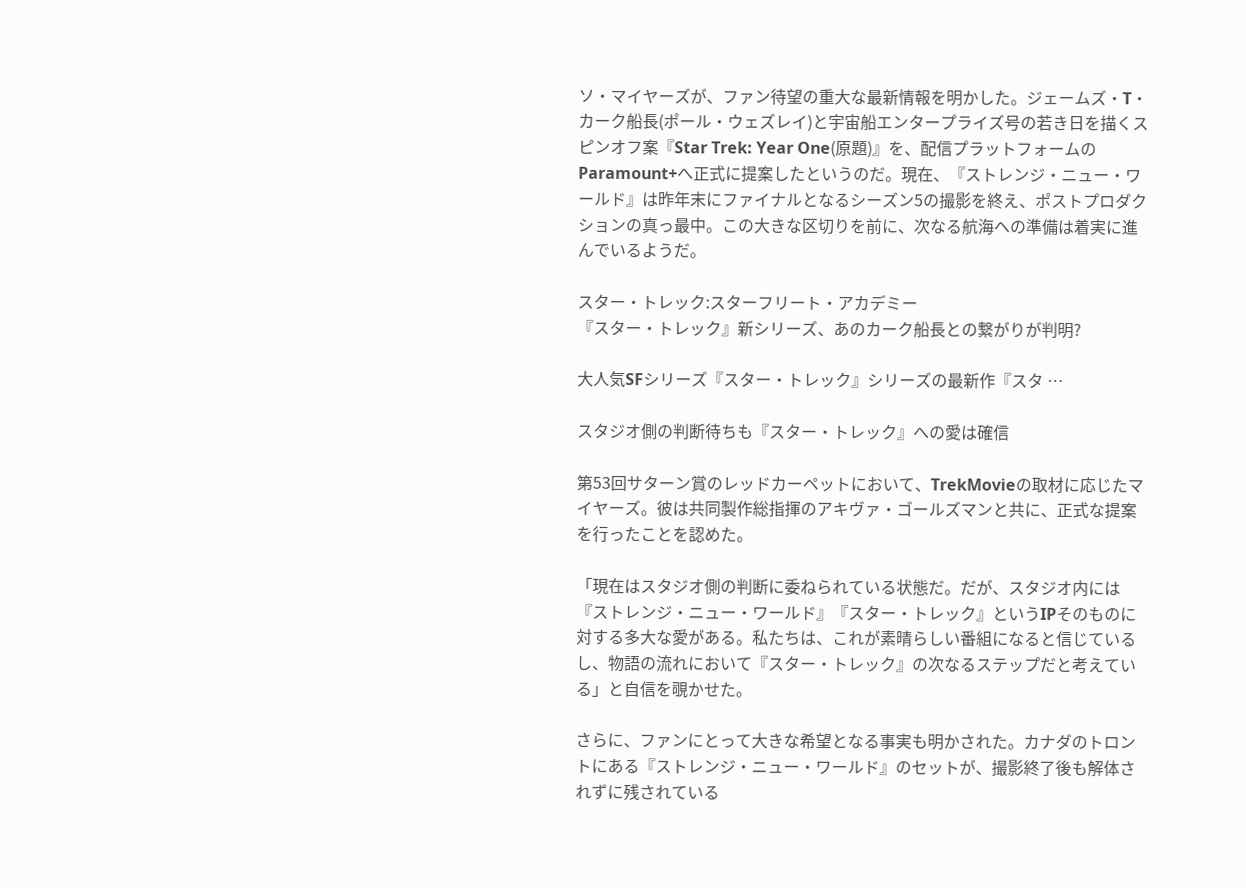ソ・マイヤーズが、ファン待望の重大な最新情報を明かした。ジェームズ・T・カーク船長(ポール・ウェズレイ)と宇宙船エンタープライズ号の若き日を描くスピンオフ案『Star Trek: Year One(原題)』を、配信プラットフォームのParamount+へ正式に提案したというのだ。現在、『ストレンジ・ニュー・ワールド』は昨年末にファイナルとなるシーズン5の撮影を終え、ポストプロダクションの真っ最中。この大きな区切りを前に、次なる航海への準備は着実に進んでいるようだ。

スター・トレック:スターフリート・アカデミー
『スター・トレック』新シリーズ、あのカーク船長との繋がりが判明?

大人気SFシリーズ『スター・トレック』シリーズの最新作『スタ …

スタジオ側の判断待ちも『スター・トレック』への愛は確信

第53回サターン賞のレッドカーペットにおいて、TrekMovieの取材に応じたマイヤーズ。彼は共同製作総指揮のアキヴァ・ゴールズマンと共に、正式な提案を行ったことを認めた。

「現在はスタジオ側の判断に委ねられている状態だ。だが、スタジオ内には『ストレンジ・ニュー・ワールド』『スター・トレック』というIPそのものに対する多大な愛がある。私たちは、これが素晴らしい番組になると信じているし、物語の流れにおいて『スター・トレック』の次なるステップだと考えている」と自信を覗かせた。

さらに、ファンにとって大きな希望となる事実も明かされた。カナダのトロントにある『ストレンジ・ニュー・ワールド』のセットが、撮影終了後も解体されずに残されている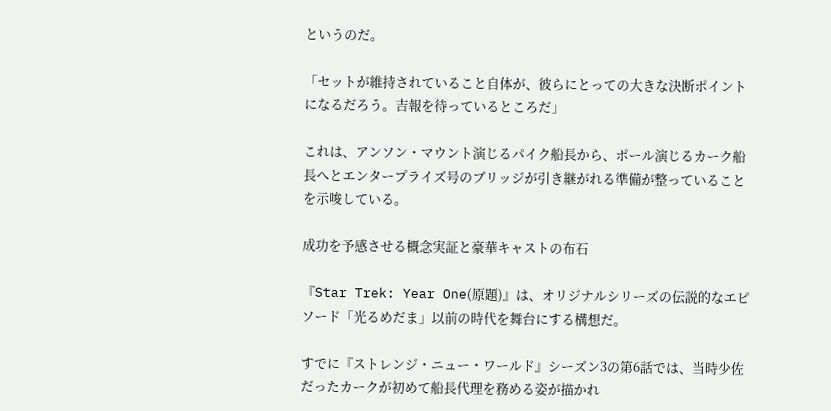というのだ。

「セットが維持されていること自体が、彼らにとっての大きな決断ポイントになるだろう。吉報を待っているところだ」

これは、アンソン・マウント演じるパイク船長から、ポール演じるカーク船長へとエンタープライズ号のブリッジが引き継がれる準備が整っていることを示唆している。

成功を予感させる概念実証と豪華キャストの布石

『Star Trek: Year One(原題)』は、オリジナルシリーズの伝説的なエピソード「光るめだま」以前の時代を舞台にする構想だ。

すでに『ストレンジ・ニュー・ワールド』シーズン3の第6話では、当時少佐だったカークが初めて船長代理を務める姿が描かれ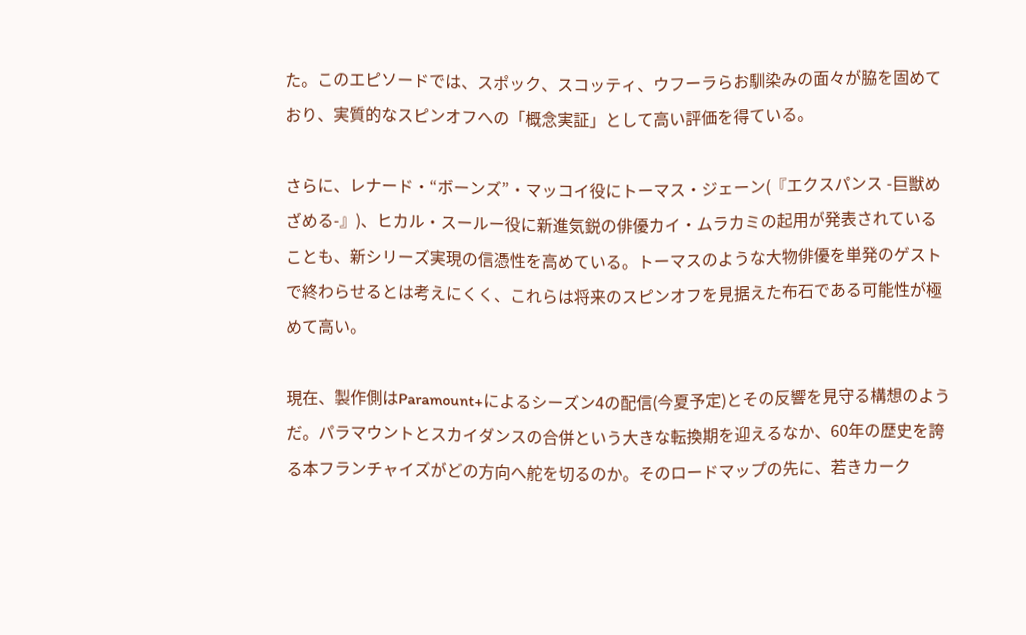た。このエピソードでは、スポック、スコッティ、ウフーラらお馴染みの面々が脇を固めており、実質的なスピンオフへの「概念実証」として高い評価を得ている。

さらに、レナード・“ボーンズ”・マッコイ役にトーマス・ジェーン(『エクスパンス -巨獣めざめる-』)、ヒカル・スールー役に新進気鋭の俳優カイ・ムラカミの起用が発表されていることも、新シリーズ実現の信憑性を高めている。トーマスのような大物俳優を単発のゲストで終わらせるとは考えにくく、これらは将来のスピンオフを見据えた布石である可能性が極めて高い。

現在、製作側はParamount+によるシーズン4の配信(今夏予定)とその反響を見守る構想のようだ。パラマウントとスカイダンスの合併という大きな転換期を迎えるなか、60年の歴史を誇る本フランチャイズがどの方向へ舵を切るのか。そのロードマップの先に、若きカーク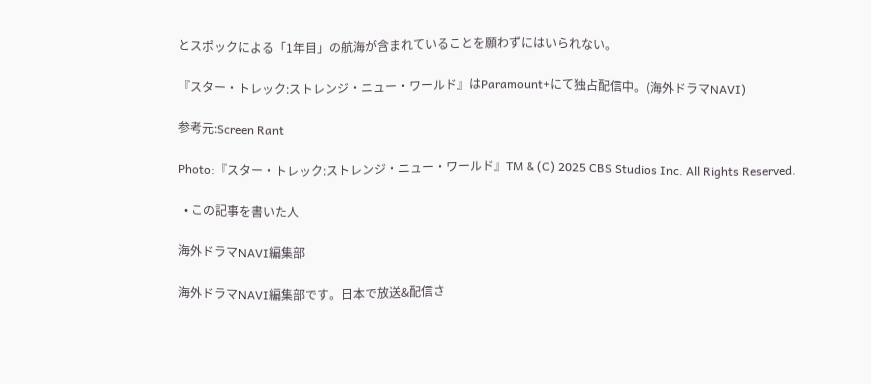とスポックによる「1年目」の航海が含まれていることを願わずにはいられない。

『スター・トレック:ストレンジ・ニュー・ワールド』はParamount+にて独占配信中。(海外ドラマNAVI)

参考元:Screen Rant

Photo:『スター・トレック:ストレンジ・ニュー・ワールド』TM & (C) 2025 CBS Studios Inc. All Rights Reserved.

  • この記事を書いた人

海外ドラマNAVI編集部

海外ドラマNAVI編集部です。日本で放送&配信さ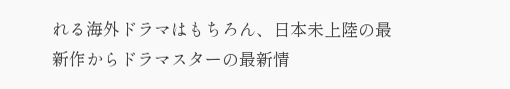れる海外ドラマはもちろん、日本未上陸の最新作からドラマスターの最新情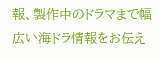報、製作中のドラマまで幅広い海ドラ情報をお伝え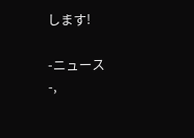します!

-ニュース
-,